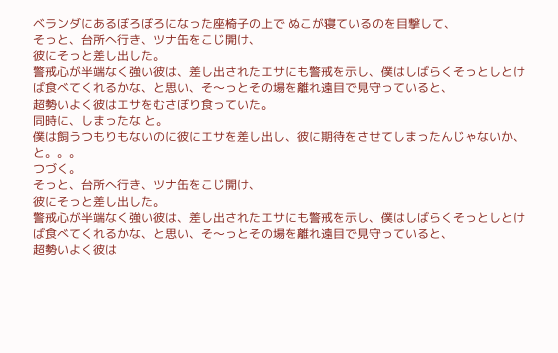ベランダにあるぼろぼろになった座椅子の上で ぬこが寝ているのを目撃して、
そっと、台所へ行き、ツナ缶をこじ開け、
彼にそっと差し出した。
警戒心が半端なく強い彼は、差し出されたエサにも警戒を示し、僕はしばらくそっとしとけば食べてくれるかな、と思い、そ〜っとその場を離れ遠目で見守っていると、
超勢いよく彼はエサをむさぼり食っていた。
同時に、しまったな と。
僕は飼うつもりもないのに彼にエサを差し出し、彼に期待をさせてしまったんじゃないか、と。。。
つづく。
そっと、台所へ行き、ツナ缶をこじ開け、
彼にそっと差し出した。
警戒心が半端なく強い彼は、差し出されたエサにも警戒を示し、僕はしばらくそっとしとけば食べてくれるかな、と思い、そ〜っとその場を離れ遠目で見守っていると、
超勢いよく彼は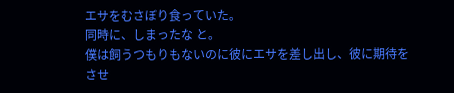エサをむさぼり食っていた。
同時に、しまったな と。
僕は飼うつもりもないのに彼にエサを差し出し、彼に期待をさせ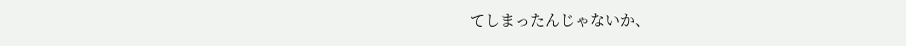てしまったんじゃないか、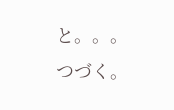と。。。
つづく。